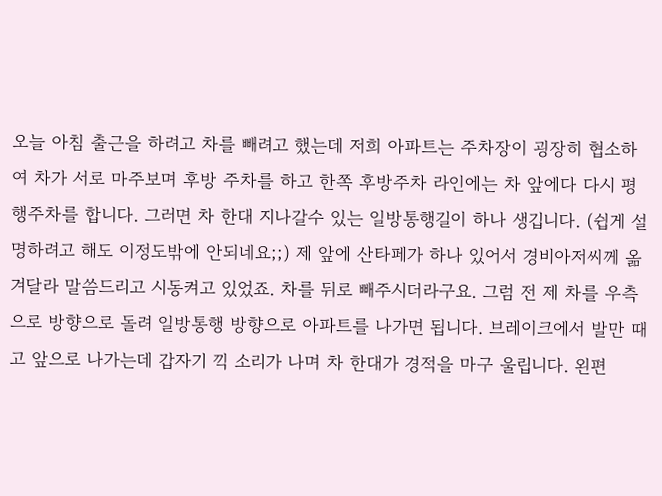오늘 아침 출근을 하려고 차를 빼려고 했는데 저희 아파트는 주차장이 굉장히 협소하여 차가 서로 마주보며 후방 주차를 하고 한쪽 후방주차 라인에는 차 앞에다 다시 평행주차를 합니다. 그러면 차 한대 지나갈수 있는 일방통행길이 하나 생깁니다. (쉽게 설명하려고 해도 이정도밖에 안되네요;;) 제 앞에 산타페가 하나 있어서 경비아저씨께 옮겨달라 말씀드리고 시동켜고 있었죠. 차를 뒤로 빼주시더라구요. 그럼 전 제 차를 우측으로 방향으로 돌려 일방통행 방향으로 아파트를 나가면 됩니다. 브레이크에서 발만 때고 앞으로 나가는데 갑자기 끽 소리가 나며 차 한대가 경적을 마구 울립니다. 왼편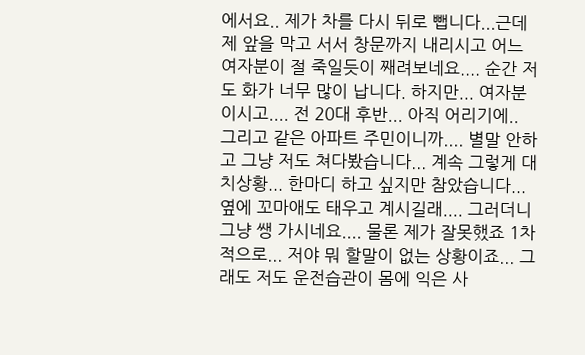에서요.. 제가 차를 다시 뒤로 뺍니다...근데 제 앞을 막고 서서 창문까지 내리시고 어느 여자분이 절 죽일듯이 째려보네요.... 순간 저도 화가 너무 많이 납니다. 하지만... 여자분이시고.... 전 20대 후반... 아직 어리기에.. 그리고 같은 아파트 주민이니까.... 별말 안하고 그냥 저도 쳐다봤습니다... 계속 그렇게 대치상황... 한마디 하고 싶지만 참았습니다... 옆에 꼬마애도 태우고 계시길래.... 그러더니 그냥 쌩 가시네요.... 물론 제가 잘못했죠 1차적으로... 저야 뭐 할말이 없는 상황이죠... 그래도 저도 운전습관이 몸에 익은 사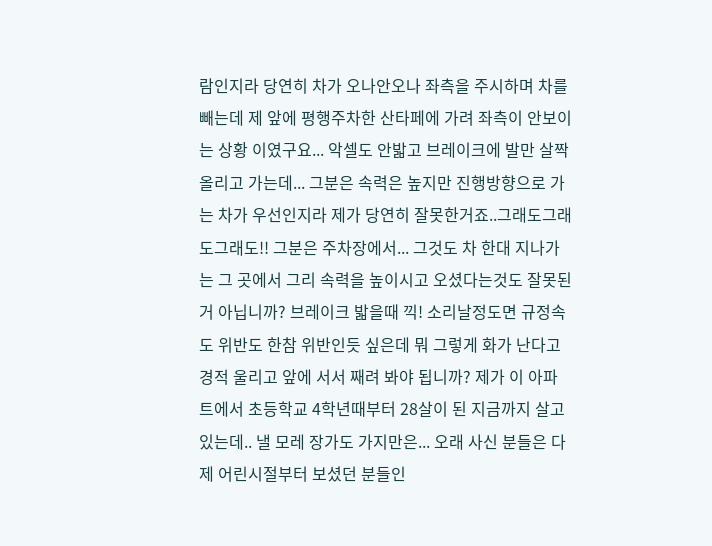람인지라 당연히 차가 오나안오나 좌측을 주시하며 차를 빼는데 제 앞에 평행주차한 산타페에 가려 좌측이 안보이는 상황 이였구요... 악셀도 안밟고 브레이크에 발만 살짝 올리고 가는데... 그분은 속력은 높지만 진행방향으로 가는 차가 우선인지라 제가 당연히 잘못한거죠..그래도그래도그래도!! 그분은 주차장에서... 그것도 차 한대 지나가는 그 곳에서 그리 속력을 높이시고 오셨다는것도 잘못된거 아닙니까? 브레이크 밟을때 끽! 소리날정도면 규정속도 위반도 한참 위반인듯 싶은데 뭐 그렇게 화가 난다고 경적 울리고 앞에 서서 째려 봐야 됩니까? 제가 이 아파트에서 초등학교 4학년때부터 28살이 된 지금까지 살고 있는데.. 낼 모레 장가도 가지만은... 오래 사신 분들은 다 제 어린시절부터 보셨던 분들인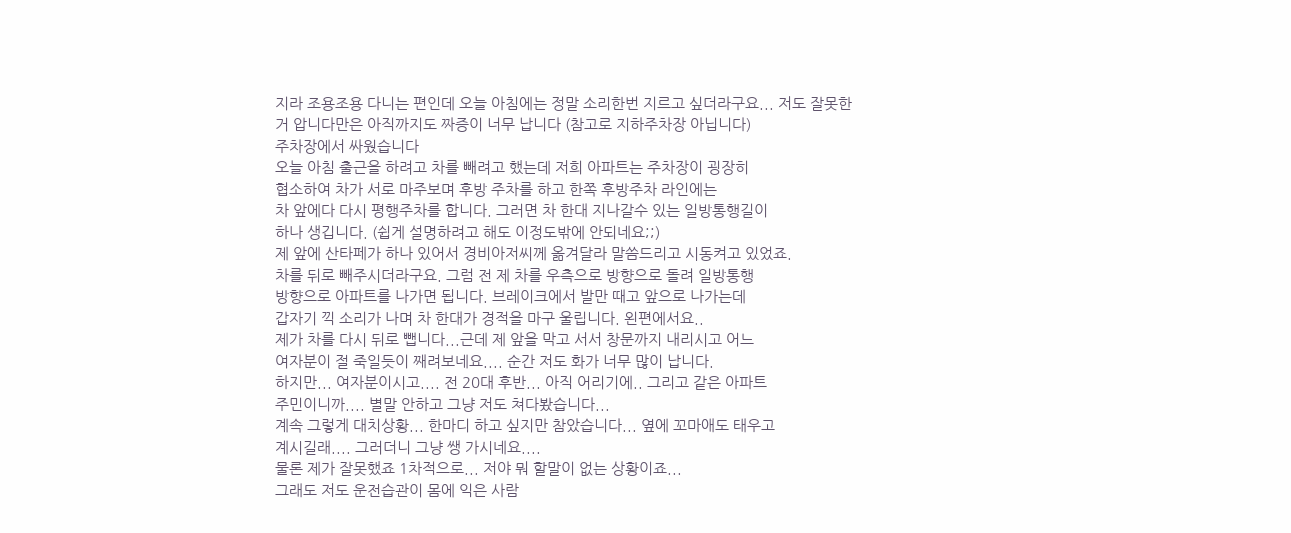지라 조용조용 다니는 편인데 오늘 아침에는 정말 소리한번 지르고 싶더라구요... 저도 잘못한거 압니다만은 아직까지도 짜증이 너무 납니다 (참고로 지하주차장 아닙니다)
주차장에서 싸웠습니다
오늘 아침 출근을 하려고 차를 빼려고 했는데 저희 아파트는 주차장이 굉장히
협소하여 차가 서로 마주보며 후방 주차를 하고 한쪽 후방주차 라인에는
차 앞에다 다시 평행주차를 합니다. 그러면 차 한대 지나갈수 있는 일방통행길이
하나 생깁니다. (쉽게 설명하려고 해도 이정도밖에 안되네요;;)
제 앞에 산타페가 하나 있어서 경비아저씨께 옮겨달라 말씀드리고 시동켜고 있었죠.
차를 뒤로 빼주시더라구요. 그럼 전 제 차를 우측으로 방향으로 돌려 일방통행
방향으로 아파트를 나가면 됩니다. 브레이크에서 발만 때고 앞으로 나가는데
갑자기 끽 소리가 나며 차 한대가 경적을 마구 울립니다. 왼편에서요..
제가 차를 다시 뒤로 뺍니다...근데 제 앞을 막고 서서 창문까지 내리시고 어느
여자분이 절 죽일듯이 째려보네요.... 순간 저도 화가 너무 많이 납니다.
하지만... 여자분이시고.... 전 20대 후반... 아직 어리기에.. 그리고 같은 아파트
주민이니까.... 별말 안하고 그냥 저도 쳐다봤습니다...
계속 그렇게 대치상황... 한마디 하고 싶지만 참았습니다... 옆에 꼬마애도 태우고
계시길래.... 그러더니 그냥 쌩 가시네요....
물론 제가 잘못했죠 1차적으로... 저야 뭐 할말이 없는 상황이죠...
그래도 저도 운전습관이 몸에 익은 사람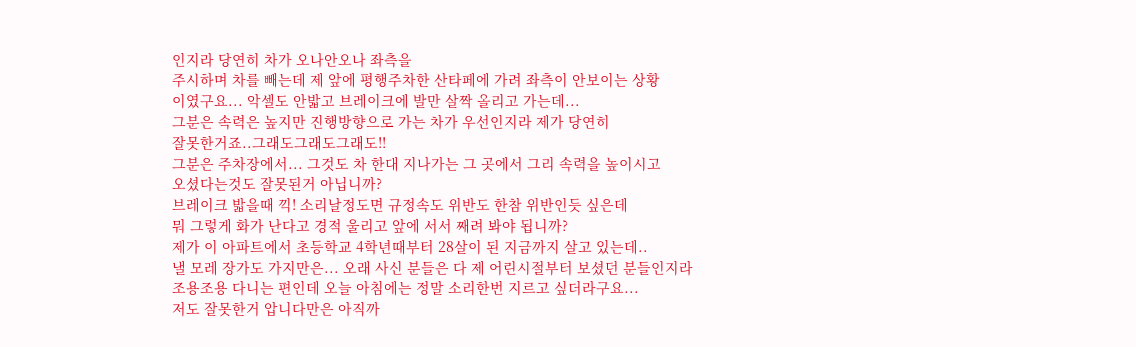인지라 당연히 차가 오나안오나 좌측을
주시하며 차를 빼는데 제 앞에 평행주차한 산타페에 가려 좌측이 안보이는 상황
이였구요... 악셀도 안밟고 브레이크에 발만 살짝 올리고 가는데...
그분은 속력은 높지만 진행방향으로 가는 차가 우선인지라 제가 당연히
잘못한거죠..그래도그래도그래도!!
그분은 주차장에서... 그것도 차 한대 지나가는 그 곳에서 그리 속력을 높이시고
오셨다는것도 잘못된거 아닙니까?
브레이크 밟을때 끽! 소리날정도면 규정속도 위반도 한참 위반인듯 싶은데
뭐 그렇게 화가 난다고 경적 울리고 앞에 서서 째려 봐야 됩니까?
제가 이 아파트에서 초등학교 4학년때부터 28살이 된 지금까지 살고 있는데..
낼 모레 장가도 가지만은... 오래 사신 분들은 다 제 어린시절부터 보셨던 분들인지라
조용조용 다니는 편인데 오늘 아침에는 정말 소리한번 지르고 싶더라구요...
저도 잘못한거 압니다만은 아직까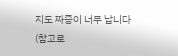지도 짜증이 너무 납니다
(참고로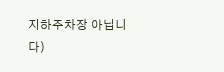지하주차장 아닙니다)